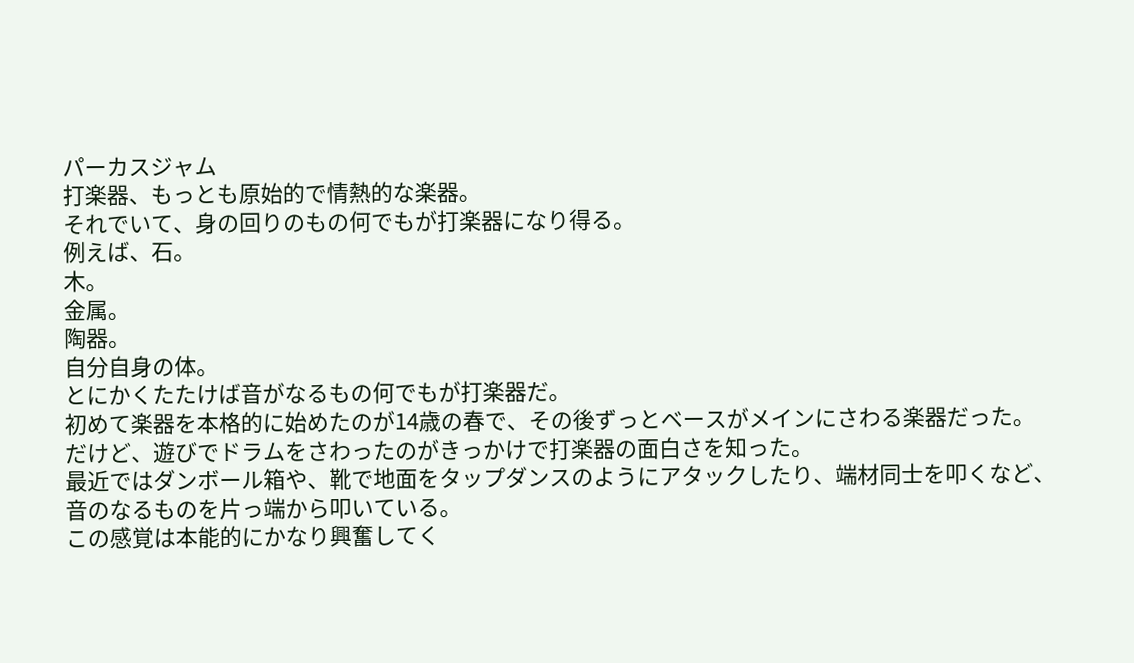パーカスジャム
打楽器、もっとも原始的で情熱的な楽器。
それでいて、身の回りのもの何でもが打楽器になり得る。
例えば、石。
木。
金属。
陶器。
自分自身の体。
とにかくたたけば音がなるもの何でもが打楽器だ。
初めて楽器を本格的に始めたのが14歳の春で、その後ずっとベースがメインにさわる楽器だった。
だけど、遊びでドラムをさわったのがきっかけで打楽器の面白さを知った。
最近ではダンボール箱や、靴で地面をタップダンスのようにアタックしたり、端材同士を叩くなど、音のなるものを片っ端から叩いている。
この感覚は本能的にかなり興奮してく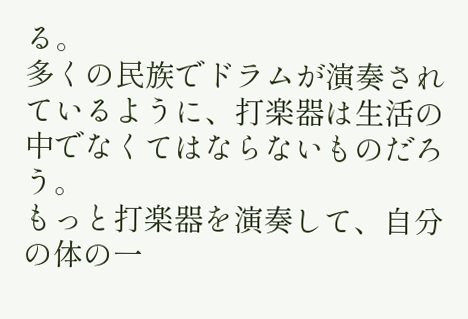る。
多くの民族でドラムが演奏されているように、打楽器は生活の中でなくてはならないものだろう。
もっと打楽器を演奏して、自分の体の一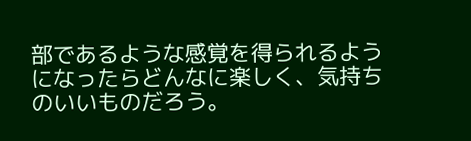部であるような感覚を得られるようになったらどんなに楽しく、気持ちのいいものだろう。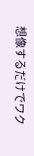想像するだけでワク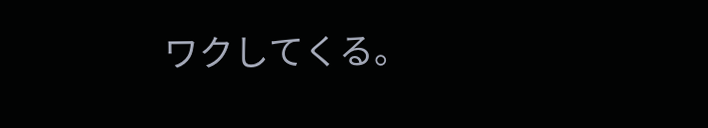ワクしてくる。